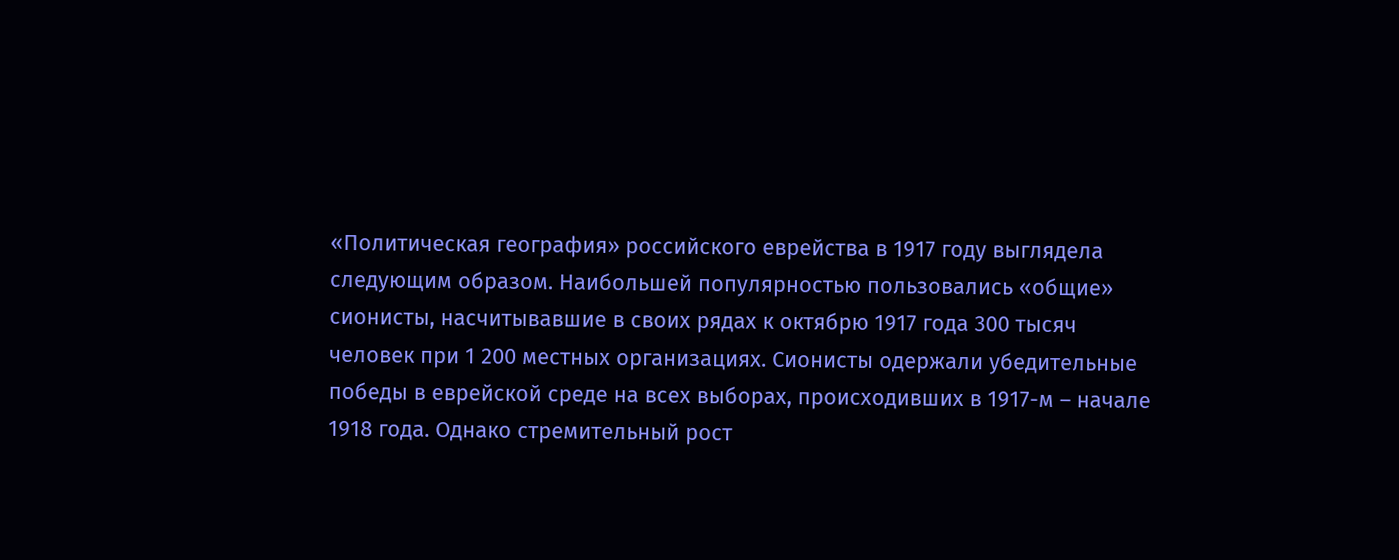«Политическая география» российского еврейства в 1917 году выглядела следующим образом. Наибольшей популярностью пользовались «общие» сионисты, насчитывавшие в своих рядах к октябрю 1917 года 300 тысяч человек при 1 200 местных организациях. Сионисты одержали убедительные победы в еврейской среде на всех выборах, происходивших в 1917-м – начале 1918 года. Однако стремительный рост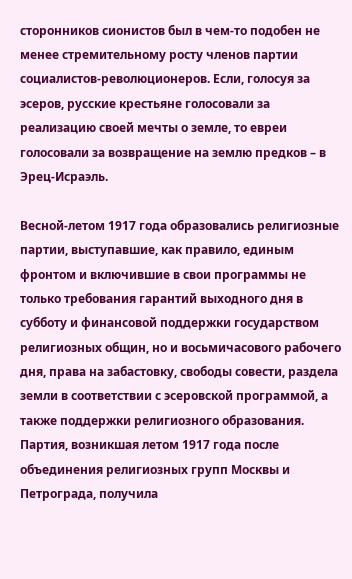сторонников сионистов был в чем-то подобен не менее стремительному росту членов партии социалистов-революционеров. Если, голосуя за эсеров, русские крестьяне голосовали за реализацию своей мечты о земле, то евреи голосовали за возвращение на землю предков – в Эрец-Исраэль.

Весной-летом 1917 года образовались религиозные партии, выступавшие, как правило, единым фронтом и включившие в свои программы не только требования гарантий выходного дня в субботу и финансовой поддержки государством религиозных общин, но и восьмичасового рабочего дня, права на забастовку, свободы совести, раздела земли в соответствии с эсеровской программой, а также поддержки религиозного образования. Партия, возникшая летом 1917 года после объединения религиозных групп Москвы и Петрограда, получила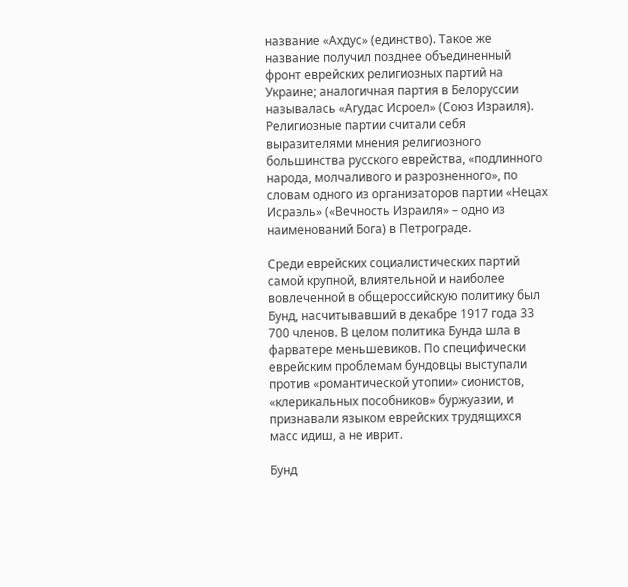название «Ахдус» (единство). Такое же название получил позднее объединенный фронт еврейских религиозных партий на Украине; аналогичная партия в Белоруссии называлась «Агудас Исроел» (Союз Израиля). Религиозные партии считали себя выразителями мнения религиозного большинства русского еврейства, «подлинного народа, молчаливого и разрозненного», по словам одного из организаторов партии «Нецах Исраэль» («Вечность Израиля» – одно из наименований Бога) в Петрограде.

Среди еврейских социалистических партий самой крупной, влиятельной и наиболее вовлеченной в общероссийскую политику был Бунд, насчитывавший в декабре 1917 года 33 700 членов. В целом политика Бунда шла в фарватере меньшевиков. По специфически еврейским проблемам бундовцы выступали против «романтической утопии» сионистов, «клерикальных пособников» буржуазии, и признавали языком еврейских трудящихся масс идиш, а не иврит.

Бунд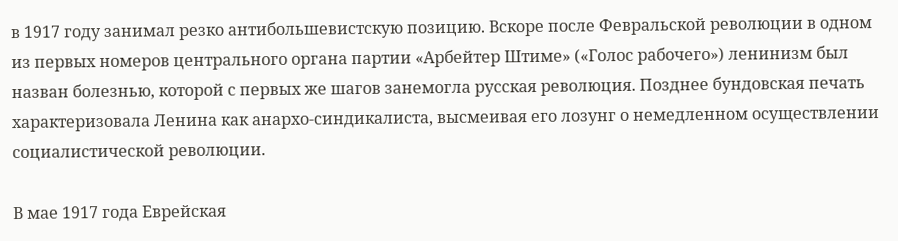в 1917 году занимал резко антибольшевистскую позицию. Вскоре после Февральской революции в одном из первых номеров центрального органа партии «Арбейтер Штиме» («Голос рабочего») ленинизм был назван болезнью, которой с первых же шагов занемогла русская революция. Позднее бундовская печать характеризовала Ленина как анархо-синдикалиста, высмеивая его лозунг о немедленном осуществлении социалистической революции.

В мае 1917 года Еврейская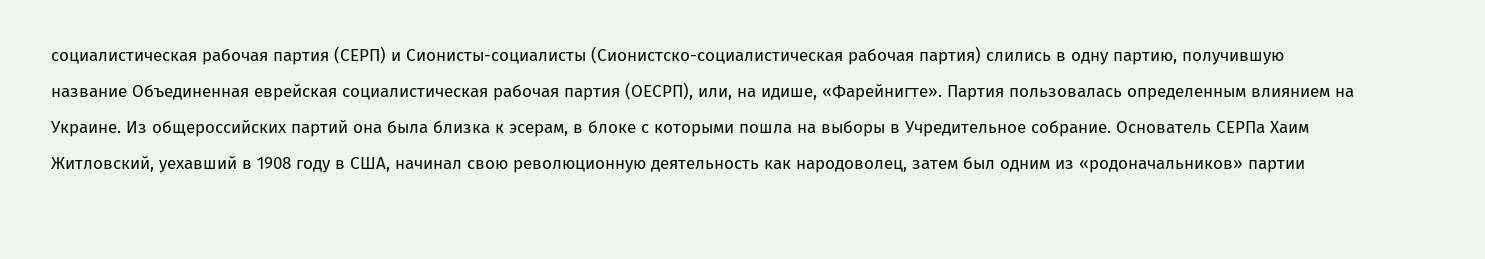социалистическая рабочая партия (СЕРП) и Сионисты-социалисты (Сионистско-социалистическая рабочая партия) слились в одну партию, получившую название Объединенная еврейская социалистическая рабочая партия (ОЕСРП), или, на идише, «Фарейнигте». Партия пользовалась определенным влиянием на Украине. Из общероссийских партий она была близка к эсерам, в блоке с которыми пошла на выборы в Учредительное собрание. Основатель СЕРПа Хаим Житловский, уехавший в 1908 году в США, начинал свою революционную деятельность как народоволец, затем был одним из «родоначальников» партии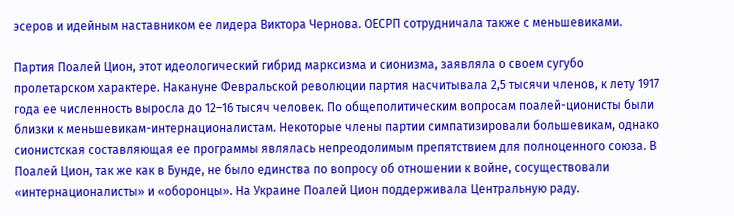эсеров и идейным наставником ее лидера Виктора Чернова. ОЕСРП сотрудничала также с меньшевиками.

Партия Поалей Цион, этот идеологический гибрид марксизма и сионизма, заявляла о своем сугубо пролетарском характере. Накануне Февральской революции партия насчитывала 2,5 тысячи членов, к лету 1917 года ее численность выросла до 12–16 тысяч человек. По общеполитическим вопросам поалей-ционисты были близки к меньшевикам-интернационалистам. Некоторые члены партии симпатизировали большевикам, однако сионистская составляющая ее программы являлась непреодолимым препятствием для полноценного союза. В Поалей Цион, так же как в Бунде, не было единства по вопросу об отношении к войне, сосуществовали «интернационалисты» и «оборонцы». На Украине Поалей Цион поддерживала Центральную раду.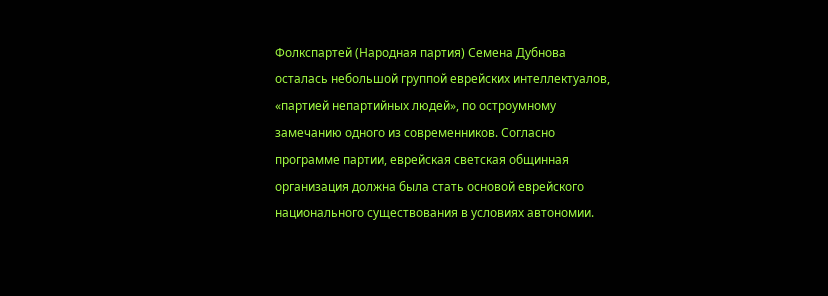Фолкспартей (Народная партия) Семена Дубнова осталась небольшой группой еврейских интеллектуалов, «партией непартийных людей», по остроумному замечанию одного из современников. Согласно программе партии, еврейская светская общинная организация должна была стать основой еврейского национального существования в условиях автономии.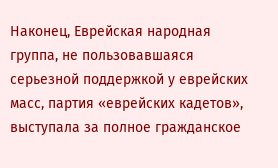Наконец, Еврейская народная группа, не пользовавшаяся серьезной поддержкой у еврейских масс, партия «еврейских кадетов», выступала за полное гражданское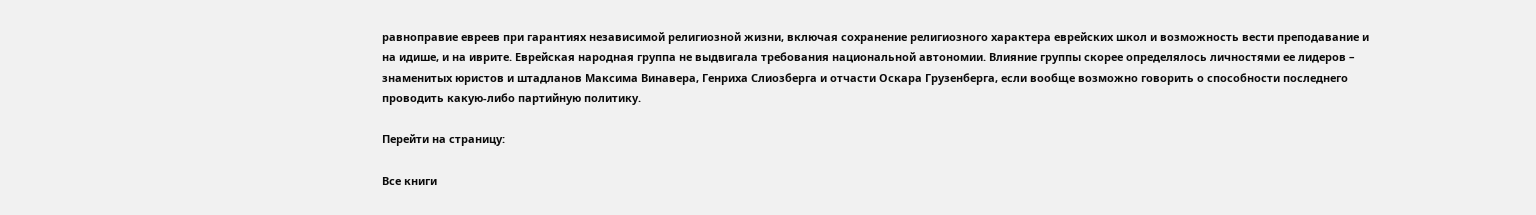равноправие евреев при гарантиях независимой религиозной жизни, включая сохранение религиозного характера еврейских школ и возможность вести преподавание и на идише, и на иврите. Еврейская народная группа не выдвигала требования национальной автономии. Влияние группы скорее определялось личностями ее лидеров – знаменитых юристов и штадланов Максима Винавера, Генриха Слиозберга и отчасти Оскара Грузенберга, если вообще возможно говорить о способности последнего проводить какую-либо партийную политику.

Перейти на страницу:

Все книги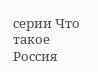серии Что такое Россия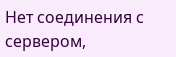Нет соединения с сервером,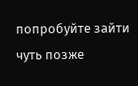попробуйте зайти чуть позже